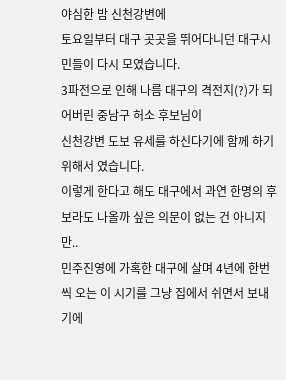야심한 밤 신천강변에
토요일부터 대구 곳곳을 뛰어다니던 대구시민들이 다시 모였습니다.
3파전으로 인해 나름 대구의 격전지(?)가 되어버린 중남구 허소 후보님이
신천강변 도보 유세를 하신다기에 함께 하기 위해서 였습니다.
이렇게 한다고 해도 대구에서 과연 한명의 후보라도 나올까 싶은 의문이 없는 건 아니지만..
민주진영에 가혹한 대구에 살며 4년에 한번씩 오는 이 시기를 그냥 집에서 쉬면서 보내기에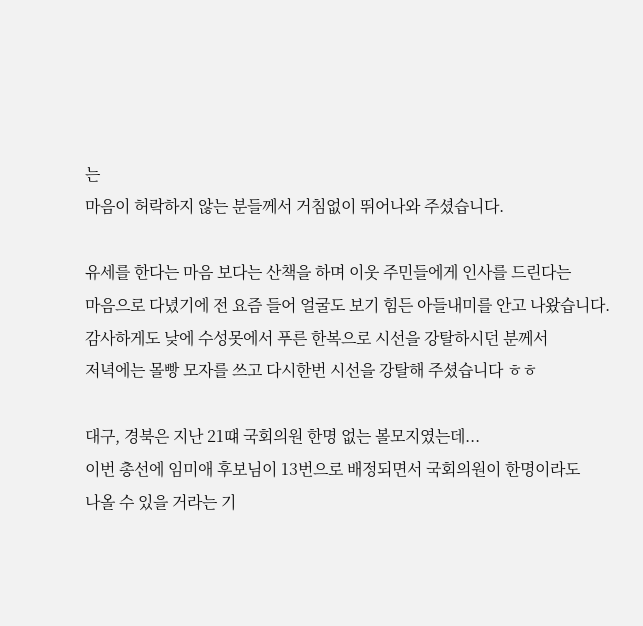는
마음이 허락하지 않는 분들께서 거침없이 뛰어나와 주셨습니다.

유세를 한다는 마음 보다는 산책을 하며 이웃 주민들에게 인사를 드린다는
마음으로 다녔기에 전 요즘 들어 얼굴도 보기 힘든 아들내미를 안고 나왔습니다.
감사하게도 낮에 수성못에서 푸른 한복으로 시선을 강탈하시던 분께서
저녁에는 몰빵 모자를 쓰고 다시한번 시선을 강탈해 주셨습니다 ㅎㅎ

대구, 경북은 지난 21떄 국회의원 한명 없는 볼모지였는데...
이번 총선에 임미애 후보님이 13번으로 배정되면서 국회의원이 한명이라도
나올 수 있을 거라는 기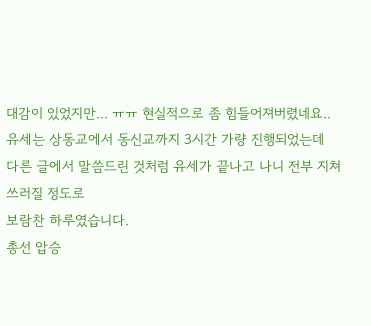대감이 있었지만... ㅠㅠ 현실적으로 좀 힘들어져버렸네요..
유세는 상동교에서 동신교까지 3시간 가량 진행되었는데
다른 글에서 말씀드린 것처럼 유세가 끝나고 나니 전부 지쳐 쓰러질 정도로
보람찬 하루였습니다.
총선 압승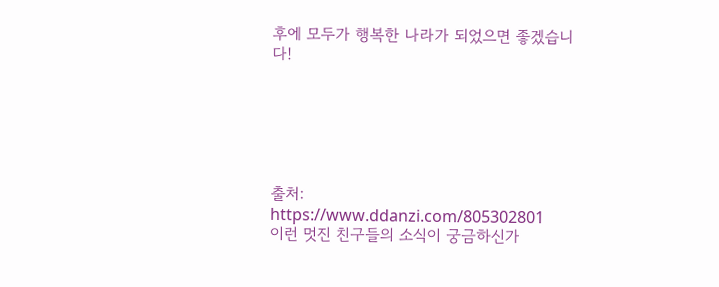후에 모두가 행복한 나라가 되었으면 좋겠습니다!






출처: https://www.ddanzi.com/805302801
이런 멋진 친구들의 소식이 궁금하신가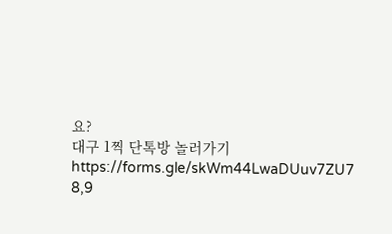요?
대구 1찍 단톡방 놀러가기
https://forms.gle/skWm44LwaDUuv7ZU7
8,9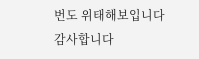번도 위태해보입니다
감사합니다